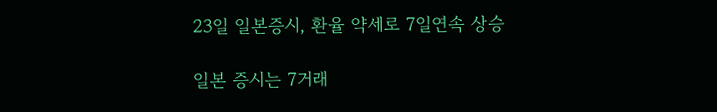23일 일본증시, 환율 약세로 7일연속 상승

일본 증시는 7거래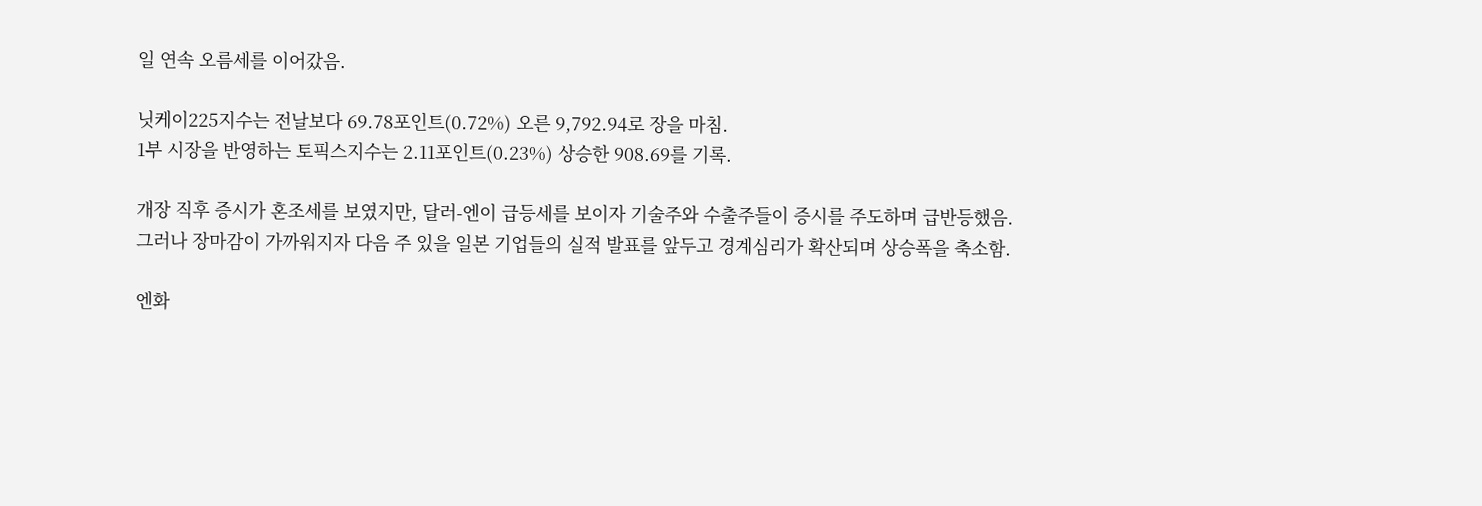일 연속 오름세를 이어갔음.

닛케이225지수는 전날보다 69.78포인트(0.72%) 오른 9,792.94로 장을 마침.
1부 시장을 반영하는 토픽스지수는 2.11포인트(0.23%) 상승한 908.69를 기록.

개장 직후 증시가 혼조세를 보였지만, 달러-엔이 급등세를 보이자 기술주와 수출주들이 증시를 주도하며 급반등했음.
그러나 장마감이 가까워지자 다음 주 있을 일본 기업들의 실적 발표를 앞두고 경계심리가 확산되며 상승폭을 축소함.

엔화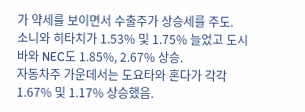가 약세를 보이면서 수출주가 상승세를 주도.
소니와 히타치가 1.53% 및 1.75% 늘었고 도시바와 NEC도 1.85%, 2.67% 상승.
자동차주 가운데서는 도요타와 혼다가 각각 1.67% 및 1.17% 상승했음.